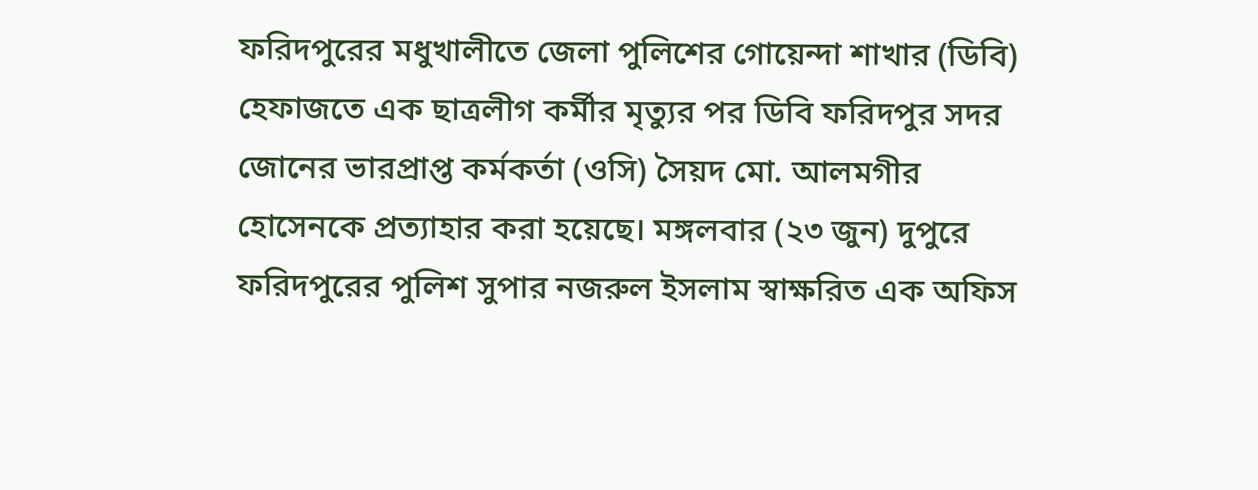ফরিদপুরের মধুখালীতে জেলা পুলিশের গোয়েন্দা শাখার (ডিবি) হেফাজতে এক ছাত্রলীগ কর্মীর মৃত্যুর পর ডিবি ফরিদপুর সদর জোনের ভারপ্রাপ্ত কর্মকর্তা (ওসি) সৈয়দ মো. আলমগীর হোসেনকে প্রত্যাহার করা হয়েছে। মঙ্গলবার (২৩ জুন) দুপুরে ফরিদপুরের পুলিশ সুপার নজরুল ইসলাম স্বাক্ষরিত এক অফিস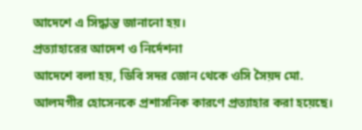আদেশে এ সিদ্ধান্ত জানানো হয়।
প্রত্যাহারের আদেশ ও নির্দেশনা
আদেশে বলা হয়, ডিবি সদর জোন থেকে ওসি সৈয়দ মো. আলমগীর হোসেনকে প্রশাসনিক কারণে প্রত্যাহার করা হয়েছে।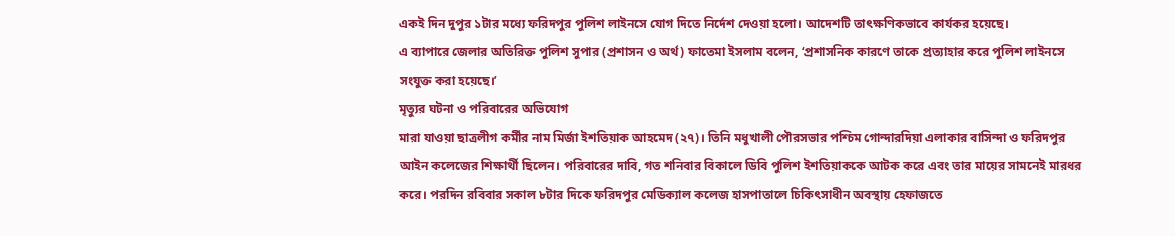একই দিন দুপুর ১টার মধ্যে ফরিদপুর পুলিশ লাইনসে যোগ দিতে নির্দেশ দেওয়া হলো। আদেশটি তাৎক্ষণিকভাবে কার্যকর হয়েছে।
এ ব্যাপারে জেলার অতিরিক্ত পুলিশ সুপার (প্রশাসন ও অর্থ) ফাতেমা ইসলাম বলেন, ‘প্রশাসনিক কারণে তাকে প্রত্যাহার করে পুলিশ লাইনসে সংযুক্ত করা হয়েছে।’
মৃত্যুর ঘটনা ও পরিবারের অভিযোগ
মারা যাওয়া ছাত্রলীগ কর্মীর নাম মির্জা ইশতিয়াক আহমেদ (২৭)। তিনি মধুখালী পৌরসভার পশ্চিম গোন্দারদিয়া এলাকার বাসিন্দা ও ফরিদপুর আইন কলেজের শিক্ষার্থী ছিলেন। পরিবারের দাবি, গত শনিবার বিকালে ডিবি পুলিশ ইশতিয়াককে আটক করে এবং তার মায়ের সামনেই মারধর করে। পরদিন রবিবার সকাল ৮টার দিকে ফরিদপুর মেডিক্যাল কলেজ হাসপাতালে চিকিৎসাধীন অবস্থায় হেফাজতে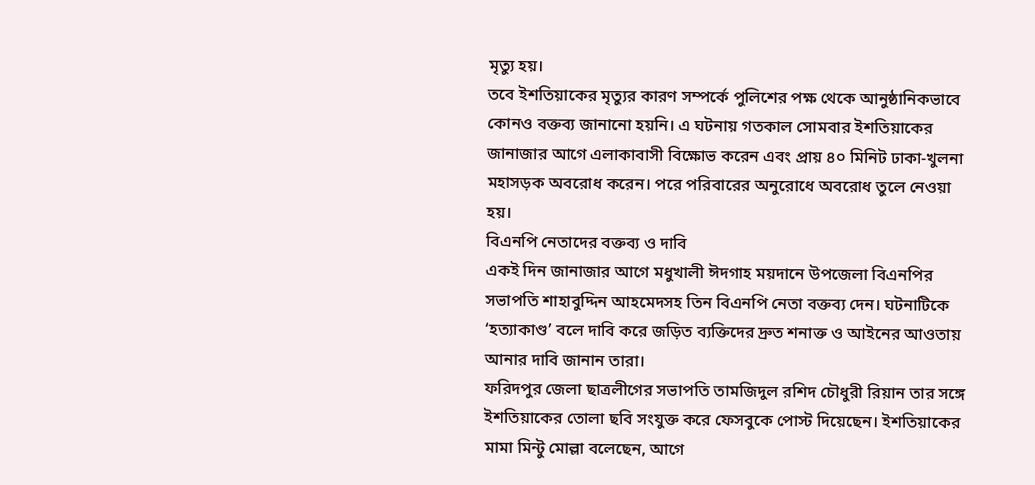মৃত্যু হয়।
তবে ইশতিয়াকের মৃত্যুর কারণ সম্পর্কে পুলিশের পক্ষ থেকে আনুষ্ঠানিকভাবে কোনও বক্তব্য জানানো হয়নি। এ ঘটনায় গতকাল সোমবার ইশতিয়াকের জানাজার আগে এলাকাবাসী বিক্ষোভ করেন এবং প্রায় ৪০ মিনিট ঢাকা-খুলনা মহাসড়ক অবরোধ করেন। পরে পরিবারের অনুরোধে অবরোধ তুলে নেওয়া হয়।
বিএনপি নেতাদের বক্তব্য ও দাবি
একই দিন জানাজার আগে মধুখালী ঈদগাহ ময়দানে উপজেলা বিএনপির সভাপতি শাহাবুদ্দিন আহমেদসহ তিন বিএনপি নেতা বক্তব্য দেন। ঘটনাটিকে ‘হত্যাকাণ্ড’ বলে দাবি করে জড়িত ব্যক্তিদের দ্রুত শনাক্ত ও আইনের আওতায় আনার দাবি জানান তারা।
ফরিদপুর জেলা ছাত্রলীগের সভাপতি তামজিদুল রশিদ চৌধুরী রিয়ান তার সঙ্গে ইশতিয়াকের তোলা ছবি সংযুক্ত করে ফেসবুকে পোস্ট দিয়েছেন। ইশতিয়াকের মামা মিন্টু মোল্লা বলেছেন, আগে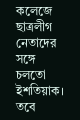কলেজে ছাত্রলীগ নেতাদের সঙ্গে চলতো ইশতিয়াক। তবে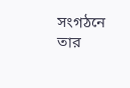সংগঠনে তার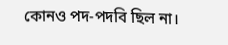কোনও পদ-পদবি ছিল না।